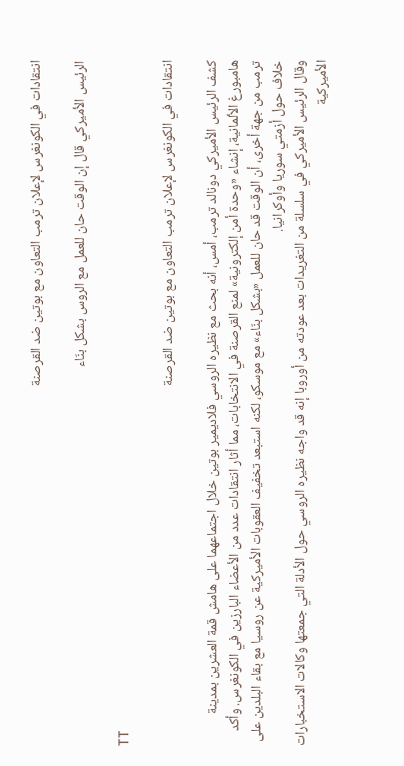انتقادات في الكونغرس لإعلان ترمب التعاون مع بوتين ضد القرصنة

الرئيس الأميركي قال إن الوقت حان للعمل مع الروس بشكل بنّاء

TT

انتقادات في الكونغرس لإعلان ترمب التعاون مع بوتين ضد القرصنة

كشف الرئيس الأميركي دونالد ترمب، أمس، أنه بحث مع نظيره الروسي فلاديمير بوتين خلال اجتماعهما على هامش قمة العشرين بمدينة هامبورغ الألمانية، إنشاء «وحدة أمن إلكترونية» لمنع القرصنة في الانتخابات، مما أثار انتقادات عدد من الأعضاء البارزين في الكونغرس. وأكد ترمب من جهة أخرى، أن الوقت قد حان للعمل «بشكل بنّاء» مع موسكو، لكنه استبعد تخفيف العقوبات الأميركية عن روسيا مع بقاء البلدين على خلاف حول أزمتي سوريا وأوكرانيا.
وقال الرئيس الأميركي في سلسلة من التغريدات بعد عودته من أوروبا إنه قد واجه نظيره الروسي حول الأدلة التي جمعتها وكالات الاستخبارات الأميركية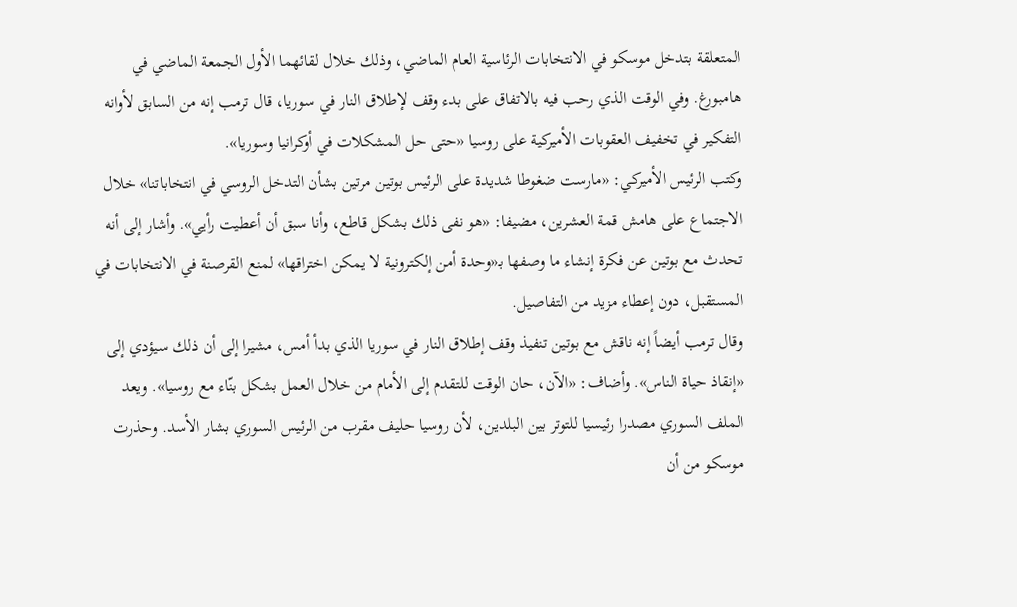المتعلقة بتدخل موسكو في الانتخابات الرئاسية العام الماضي، وذلك خلال لقائهما الأول الجمعة الماضي في هامبورغ. وفي الوقت الذي رحب فيه بالاتفاق على بدء وقف لإطلاق النار في سوريا، قال ترمب إنه من السابق لأوانه التفكير في تخفيف العقوبات الأميركية على روسيا «حتى حل المشكلات في أوكرانيا وسوريا».
وكتب الرئيس الأميركي: «مارست ضغوطا شديدة على الرئيس بوتين مرتين بشأن التدخل الروسي في انتخاباتنا» خلال الاجتماع على هامش قمة العشرين، مضيفا: «هو نفى ذلك بشكل قاطع، وأنا سبق أن أعطيت رأيي». وأشار إلى أنه تحدث مع بوتين عن فكرة إنشاء ما وصفها بـ«وحدة أمن إلكترونية لا يمكن اختراقها» لمنع القرصنة في الانتخابات في المستقبل، دون إعطاء مزيد من التفاصيل.
وقال ترمب أيضاً إنه ناقش مع بوتين تنفيذ وقف إطلاق النار في سوريا الذي بدأ أمس، مشيرا إلى أن ذلك سيؤدي إلى «إنقاذ حياة الناس». وأضاف: «الآن، حان الوقت للتقدم إلى الأمام من خلال العمل بشكل بنّاء مع روسيا». ويعد الملف السوري مصدرا رئيسيا للتوتر بين البلدين، لأن روسيا حليف مقرب من الرئيس السوري بشار الأسد. وحذرت موسكو من أن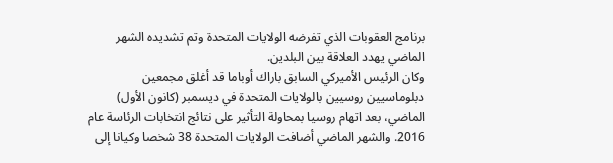برنامج العقوبات الذي تفرضه الولايات المتحدة وتم تشديده الشهر الماضي يهدد العلاقة بين البلدين.
وكان الرئيس الأميركي السابق باراك أوباما قد أغلق مجمعين دبلوماسيين روسيين بالولايات المتحدة في ديسمبر (كانون الأول) الماضي، بعد اتهام روسيا بمحاولة التأثير على نتائج انتخابات الرئاسة عام 2016. والشهر الماضي أضافت الولايات المتحدة 38 شخصا وكيانا إلى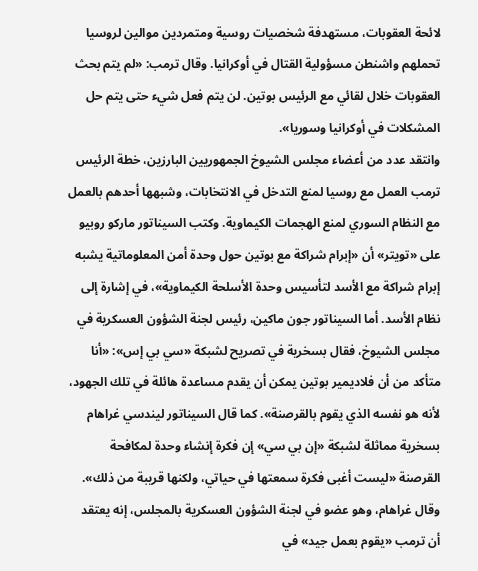لائحة العقوبات، مستهدفة شخصيات روسية ومتمردين موالين لروسيا تحملهم واشنطن مسؤولية القتال في أوكرانيا. وقال ترمب: «لم يتم بحث العقوبات خلال لقائي مع الرئيس بوتين. لن يتم فعل شيء حتى يتم حل المشكلات في أوكرانيا وسوريا».
وانتقد عدد من أعضاء مجلس الشيوخ الجمهوريين البارزين، خطة الرئيس ترمب العمل مع روسيا لمنع التدخل في الانتخابات، وشبهها أحدهم بالعمل مع النظام السوري لمنع الهجمات الكيماوية. وكتب السيناتور ماركو روبيو على «تويتر» أن «إبرام شراكة مع بوتين حول وحدة أمن المعلوماتية يشبه إبرام شراكة مع الأسد لتأسيس وحدة الأسلحة الكيماوية»، في إشارة إلى نظام الأسد. أما السيناتور جون ماكين، رئيس لجنة الشؤون العسكرية في مجلس الشيوخ، فقال بسخرية في تصريح لشبكة «سي بي إس»: «أنا متأكد من أن فلاديمير بوتين يمكن أن يقدم مساعدة هائلة في تلك الجهود، لأنه هو نفسه الذي يقوم بالقرصنة». كما قال السيناتور ليندسي غراهام بسخرية مماثلة لشبكة «إن بي سي» إن فكرة إنشاء وحدة لمكافحة القرصنة «ليست أغبى فكرة سمعتها في حياتي، ولكنها قريبة من ذلك». وقال غراهام، وهو عضو في لجنة الشؤون العسكرية بالمجلس، إنه يعتقد أن ترمب «يقوم بعمل جيد» في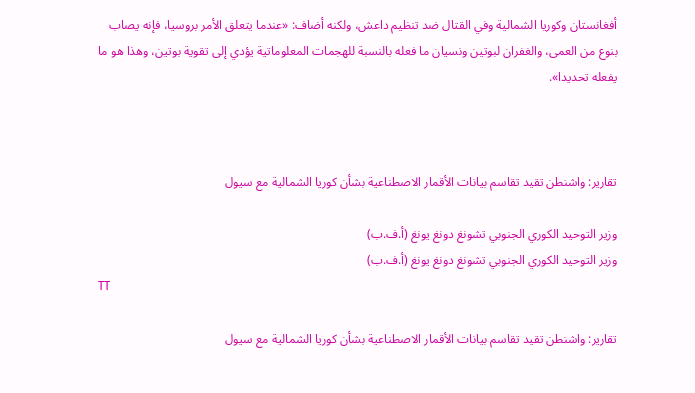أفغانستان وكوريا الشمالية وفي القتال ضد تنظيم داعش، ولكنه أضاف: «عندما يتعلق الأمر بروسيا، فإنه يصاب بنوع من العمى، والغفران لبوتين ونسيان ما فعله بالنسبة للهجمات المعلوماتية يؤدي إلى تقوية بوتين، وهذا هو ما يفعله تحديدا».



تقارير: واشنطن تقيد تقاسم بيانات الأقمار الاصطناعية بشأن كوريا الشمالية مع سيول

وزير التوحيد الكوري الجنوبي تشونغ دونغ يونغ (أ.ف.ب)
وزير التوحيد الكوري الجنوبي تشونغ دونغ يونغ (أ.ف.ب)
TT

تقارير: واشنطن تقيد تقاسم بيانات الأقمار الاصطناعية بشأن كوريا الشمالية مع سيول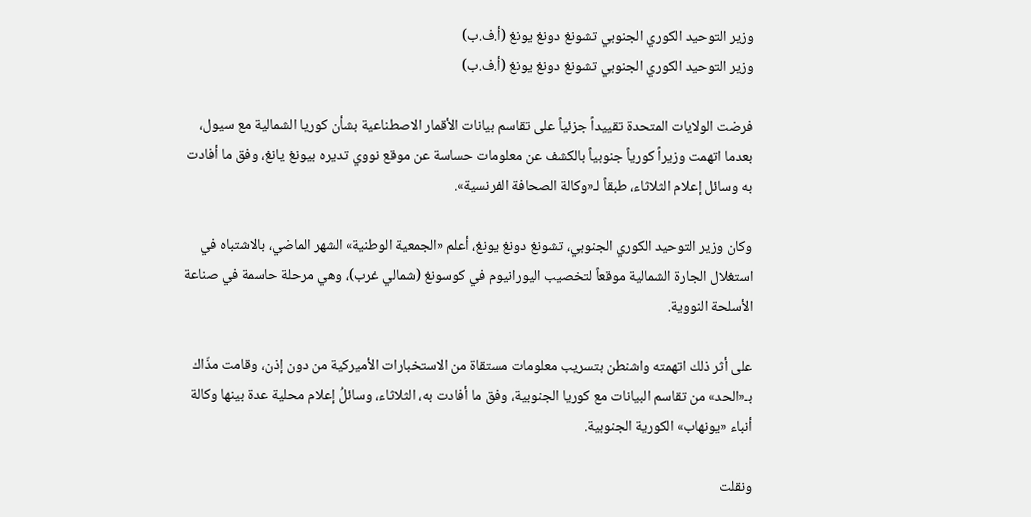وزير التوحيد الكوري الجنوبي تشونغ دونغ يونغ (أ.ف.ب)
وزير التوحيد الكوري الجنوبي تشونغ دونغ يونغ (أ.ف.ب)

فرضت الولايات المتحدة تقييداً جزئياً على تقاسم بيانات الأقمار الاصطناعية بشأن كوريا الشمالية مع سيول، بعدما اتهمت وزيراً كورياً جنوبياً بالكشف عن معلومات حساسة عن موقع نووي تديره بيونغ يانغ، وفق ما أفادت به وسائل إعلام الثلاثاء، طبقاً لـ«وكالة الصحافة الفرنسية».

وكان وزير التوحيد الكوري الجنوبي، تشونغ دونغ يونغ، أعلم «الجمعية الوطنية» الشهر الماضي، بالاشتباه في استغلال الجارة الشمالية موقعاً لتخصيب اليورانيوم في كوسونغ (شمالي غرب)، وهي مرحلة حاسمة في صناعة الأسلحة النووية.

على أثر ذلك اتهمته واشنطن بتسريب معلومات مستقاة من الاستخبارات الأميركية من دون إذن، وقامت مذّاك بـ«الحد» من تقاسم البيانات مع كوريا الجنوبية، وفق ما أفادت به، الثلاثاء، وسائلُ إعلام محلية عدة بينها وكالة أنباء «يونهاب» الكورية الجنوبية.

ونقلت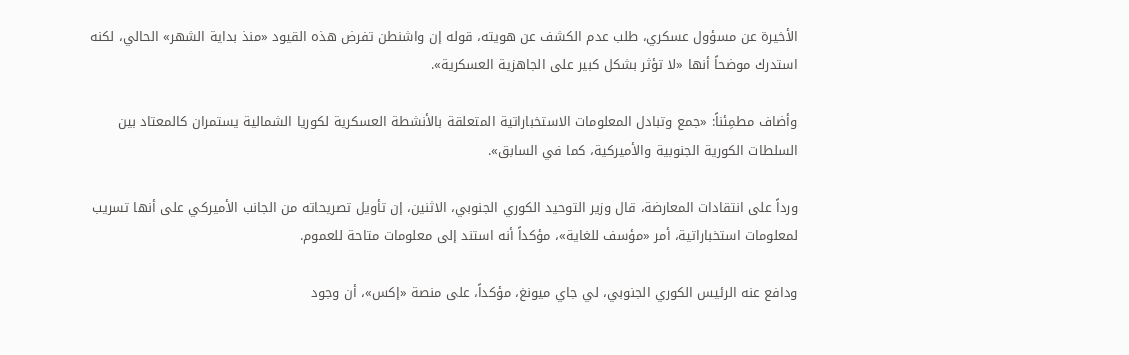الأخيرة عن مسؤول عسكري، طلب عدم الكشف عن هويته، قوله إن واشنطن تفرض هذه القيود «منذ بداية الشهر» الحالي، لكنه استدرك موضحاً أنها «لا تؤثر بشكل كبير على الجاهزية العسكرية».

وأضاف مطمِئناً: «جمع وتبادل المعلومات الاستخباراتية المتعلقة بالأنشطة العسكرية لكوريا الشمالية يستمران كالمعتاد بين السلطات الكورية الجنوبية والأميركية، كما في السابق».

ورداً على انتقادات المعارضة، قال وزير التوحيد الكوري الجنوبي، الاثنين، إن تأويل تصريحاته من الجانب الأميركي على أنها تسريب لمعلومات استخباراتية، أمر «مؤسف للغاية»، مؤكداً أنه استند إلى معلومات متاحة للعموم.

ودافع عنه الرئيس الكوري الجنوبي، لي جاي ميونغ، مؤكداً، على منصة «إكس»، أن وجود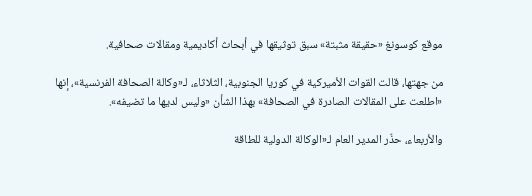موقع كوسونغ «حقيقة مثبتة» سبق توثيقها في أبحاث أكاديمية ومقالات صحافية.

من جهتها، قالت القوات الأميركية في كوريا الجنوبية، الثلاثاء، لـ«وكالة الصحافة الفرنسية»، إنها «اطلعت على المقالات الصادرة في الصحافة» بهذا الشأن «وليس لديها ما تضيفه».

والأربعاء، حذّر المدير العام لـ«الوكالة الدولية للطاقة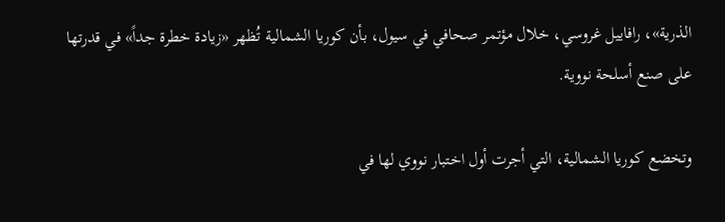الذرية»، رافاييل غروسي، خلال مؤتمر صحافي في سيول، بأن كوريا الشمالية تُظهر «زيادة خطرة جداً» في قدرتها على صنع أسلحة نووية.

وتخضع كوريا الشمالية، التي أجرت أول اختبار نووي لها في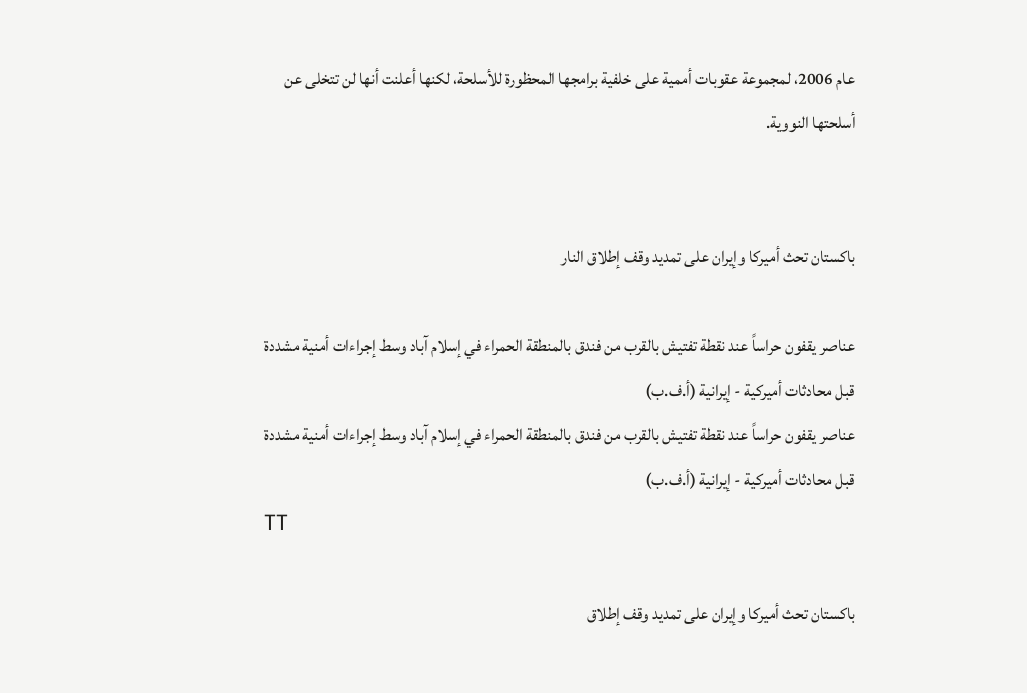عام 2006، لمجموعة عقوبات أممية على خلفية برامجها المحظورة للأسلحة، لكنها أعلنت أنها لن تتخلى عن أسلحتها النووية.


باكستان تحث أميركا وإيران على تمديد وقف إطلاق النار

عناصر يقفون حراساً عند نقطة تفتيش بالقرب من فندق بالمنطقة الحمراء في إسلام آباد وسط إجراءات أمنية مشددة قبل محادثات أميركية - إيرانية (أ.ف.ب)
عناصر يقفون حراساً عند نقطة تفتيش بالقرب من فندق بالمنطقة الحمراء في إسلام آباد وسط إجراءات أمنية مشددة قبل محادثات أميركية - إيرانية (أ.ف.ب)
TT

باكستان تحث أميركا وإيران على تمديد وقف إطلاق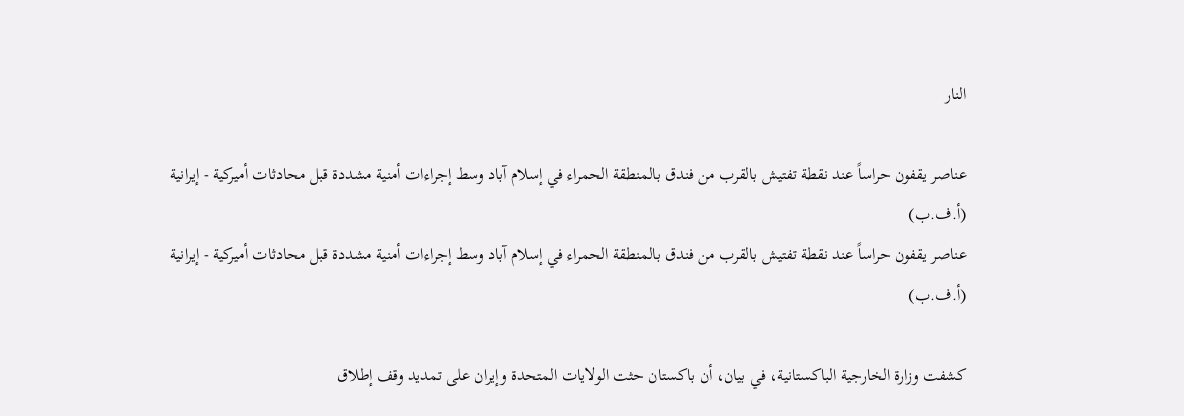النار

عناصر يقفون حراساً عند نقطة تفتيش بالقرب من فندق بالمنطقة الحمراء في إسلام آباد وسط إجراءات أمنية مشددة قبل محادثات أميركية - إيرانية (أ.ف.ب)
عناصر يقفون حراساً عند نقطة تفتيش بالقرب من فندق بالمنطقة الحمراء في إسلام آباد وسط إجراءات أمنية مشددة قبل محادثات أميركية - إيرانية (أ.ف.ب)

كشفت وزارة الخارجية الباكستانية، في بيان، أن باكستان حثت الولايات المتحدة وإيران ‌على تمديد وقف ‌إطلاق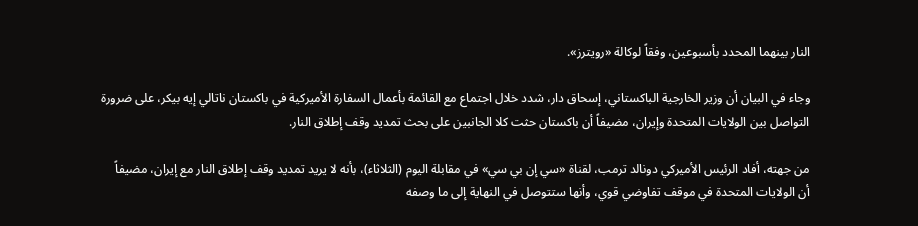النار ‌بينهما المحدد بأسبوعين، وفقاً لوكالة «رويترز».

وجاء في البيان أن وزير الخارجية الباكستاني، إسحاق دار، شدد خلال اجتماع مع ‌القائمة ‌بأعمال السفارة ‌الأميركية في ‌باكستان ناتالي إيه بيكر، على ضرورة التواصل بين ‌الولايات المتحدة وإيران، مضيفاً أن باكستان حثت كلا الجانبين على بحث تمديد وقف إطلاق النار.

من جهته، أفاد الرئيس الأميركي دونالد ترمب، لقناة «سي إن بي سي» في مقابلة اليوم (الثلاثاء)، بأنه لا يريد تمديد وقف إطلاق النار مع إيران، مضيفاً أن ‌الولايات المتحدة في ‌موقف تفاوضي ‌قوي، وأنها ستتوصل في النهاية إلى ما وصفه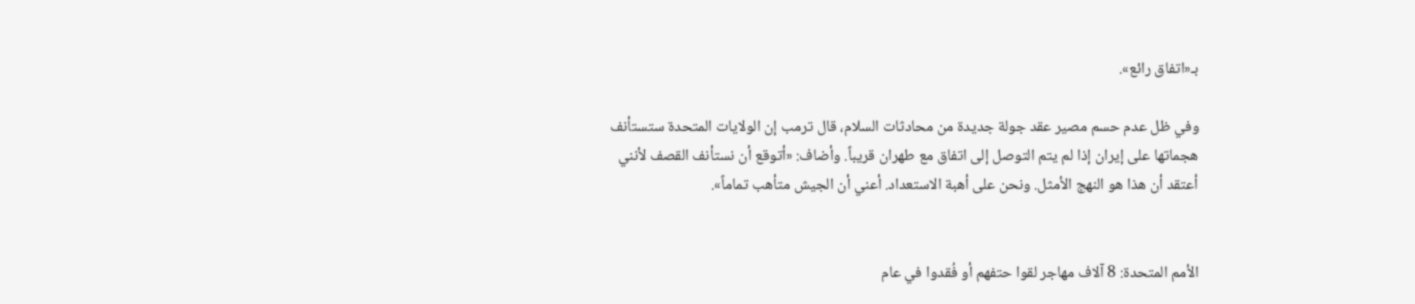بـ«اتفاق رائع».

وفي ظل ‌عدم حسم مصير ‌عقد جولة جديدة من محادثات السلام، قال ترمب إن الولايات المتحدة ‌ستستأنف هجماتها على إيران إذا لم يتم التوصل إلى اتفاق مع طهران قريباً. وأضاف: «أتوقع أن نستأنف القصف لأنني أعتقد أن هذا هو النهج الأمثل. ونحن على أهبة الاستعداد. أعني أن الجيش متأهب تماماً».


الأمم المتحدة: 8 آلاف مهاجر لقوا حتفهم أو فُقدوا في عام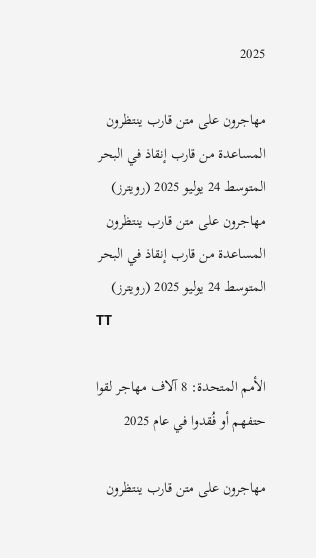2025

مهاجرون على متن قارب ينتظرون المساعدة من قارب إنقاذ في البحر المتوسط 24 يوليو 2025 (رويترز)
مهاجرون على متن قارب ينتظرون المساعدة من قارب إنقاذ في البحر المتوسط 24 يوليو 2025 (رويترز)
TT

الأمم المتحدة: 8 آلاف مهاجر لقوا حتفهم أو فُقدوا في عام 2025

مهاجرون على متن قارب ينتظرون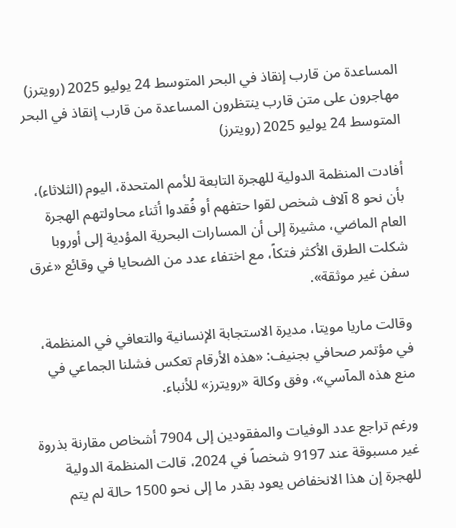المساعدة من قارب إنقاذ في البحر المتوسط 24 يوليو 2025 (رويترز)
مهاجرون على متن قارب ينتظرون المساعدة من قارب إنقاذ في البحر المتوسط 24 يوليو 2025 (رويترز)

أفادت المنظمة الدولية للهجرة التابعة للأمم المتحدة، اليوم (الثلاثاء)، بأن نحو 8 آلاف شخص لقوا حتفهم أو فُقدوا أثناء محاولتهم الهجرة العام الماضي، مشيرة إلى أن المسارات البحرية المؤدية إلى أوروبا شكلت الطرق الأكثر فتكاً، مع اختفاء عدد من الضحايا في وقائع «غرق سفن غير موثقة».

وقالت ماريا مويتا، مديرة الاستجابة الإنسانية والتعافي في المنظمة، في مؤتمر صحافي بجنيف: «هذه الأرقام تعكس فشلنا الجماعي في منع هذه المآسي»، وفق وكالة «رويترز» للأنباء.

ورغم تراجع عدد الوفيات والمفقودين إلى 7904 أشخاص مقارنة بذروة غير مسبوقة عند 9197 شخصاً في 2024، قالت المنظمة الدولية للهجرة إن هذا الانخفاض يعود بقدر ما إلى نحو 1500 حالة لم يتم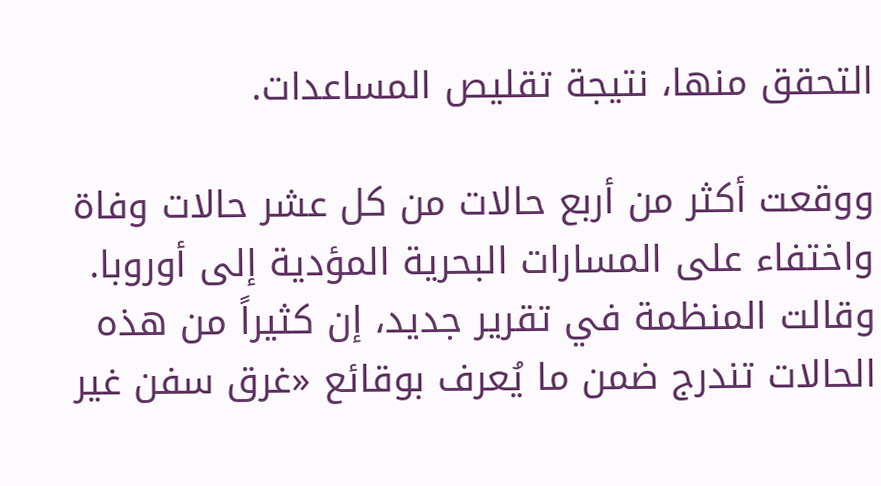التحقق منها، نتيجة تقليص المساعدات.

ووقعت أكثر من أربع حالات من كل عشر حالات وفاة واختفاء على المسارات البحرية المؤدية إلى أوروبا. وقالت المنظمة في تقرير جديد، إن كثيراً من هذه الحالات تندرج ضمن ما يُعرف بوقائع «غرق سفن غير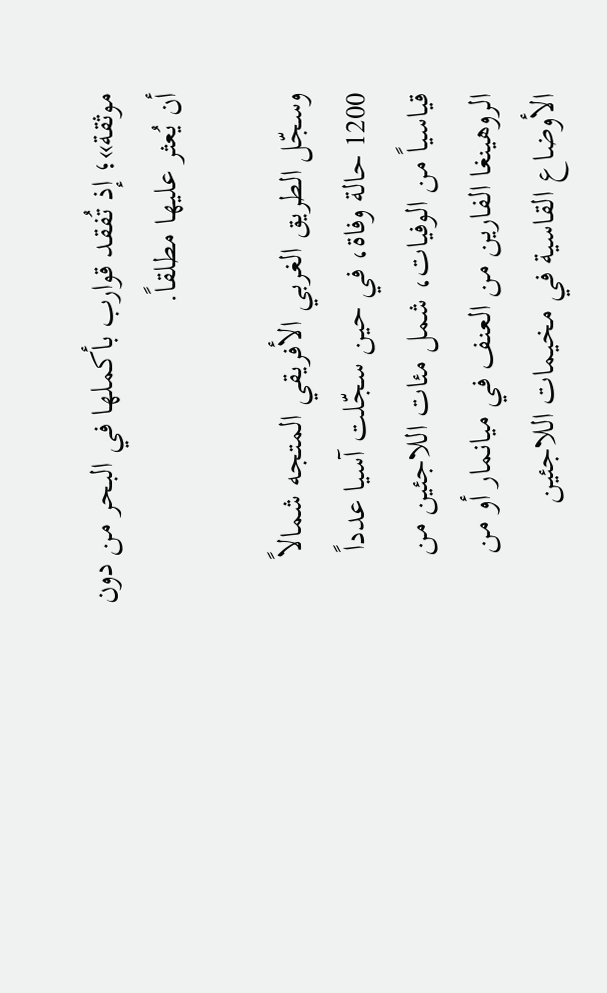موثقة»؛ إذ تُفقد قوارب بأكملها في البحر من دون أن يُعثر عليها مطلقاً.

وسجّل الطريق الغربي الأفريقي المتجه شمالاً 1200 حالة وفاة، في حين سجّلت آسيا عدداً قياسياً من الوفيات، شمل مئات اللاجئين من الروهينغا الفارين من العنف في ميانمار أو من الأوضاع القاسية في مخيمات اللاجئين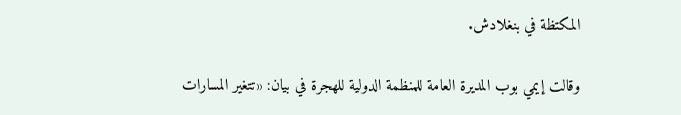المكتظة في بنغلادش.

وقالت إيمي بوب المديرة العامة للمنظمة الدولية للهجرة في بيان: «تتغير المسارات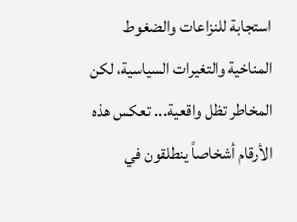استجابة للنزاعات والضغوط المناخية والتغيرات السياسية، لكن المخاطر تظل واقعية... تعكس هذه الأرقام أشخاصاً ينطلقون في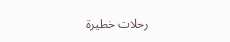رحلات خطيرة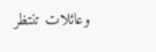وعائلات تنتظر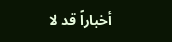أخباراً قد لا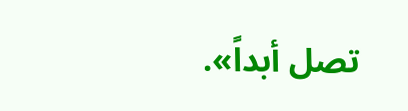تصل أبداً».